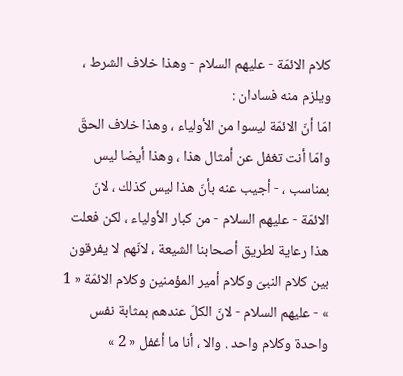كلام الائمّة - عليهم السلام - وهذا خلاف الشرط ، ويلزم منه فسادان :
امّا أنّ الائمّة ليسوا من الأولياء ، وهذا خلاف الحقّ وامّا أنت تغفل عن أمثال هذا ، وهذا أيضا ليس بمناسب ، - أجيب عنه بأنّ هذا ليس كذلك ، لانّ الائمّة - عليهم السلام - من كبار الأولياء ، لكن فعلت هذا رعاية لطريق أصحابنا الشيعة ، لانّهم لا يفرقون بين كلام النبىّ وكلام أمير المؤمنين وكلام الائمّة « 1 » - عليهم السلام - لانّ الكلّ عندهم بمثابة نفس واحدة وكلام واحد . والا ، أنا ما أغفل « 2 »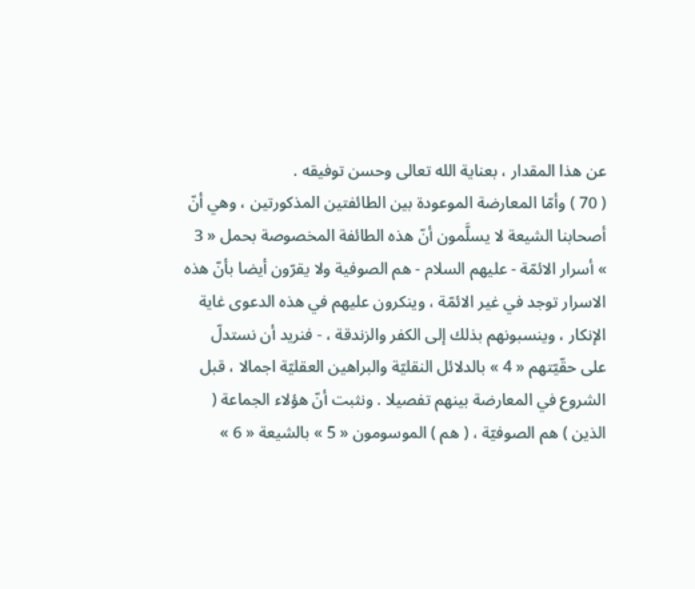عن هذا المقدار ، بعناية الله تعالى وحسن توفيقه .
( 70 ) وأمّا المعارضة الموعودة بين الطائفتين المذكورتين ، وهي أنّ أصحابنا الشيعة لا يسلَّمون أنّ هذه الطائفة المخصوصة بحمل « 3 » أسرار الائمّة - عليهم السلام - هم الصوفية ولا يقرّون أيضا بأنّ هذه الاسرار توجد في غير الائمّة ، وينكرون عليهم في هذه الدعوى غاية الإنكار ، وينسبونهم بذلك إلى الكفر والزندقة ، - فنريد أن نستدلّ على حقّيّتهم « 4 » بالدلائل النقليّة والبراهين العقليّة اجمالا ، قبل الشروع في المعارضة بينهم تفصيلا . ونثبت أنّ هؤلاء الجماعة ( الذين ) هم الصوفيّة ، ( هم ) الموسومون « 5 » بالشيعة « 6 »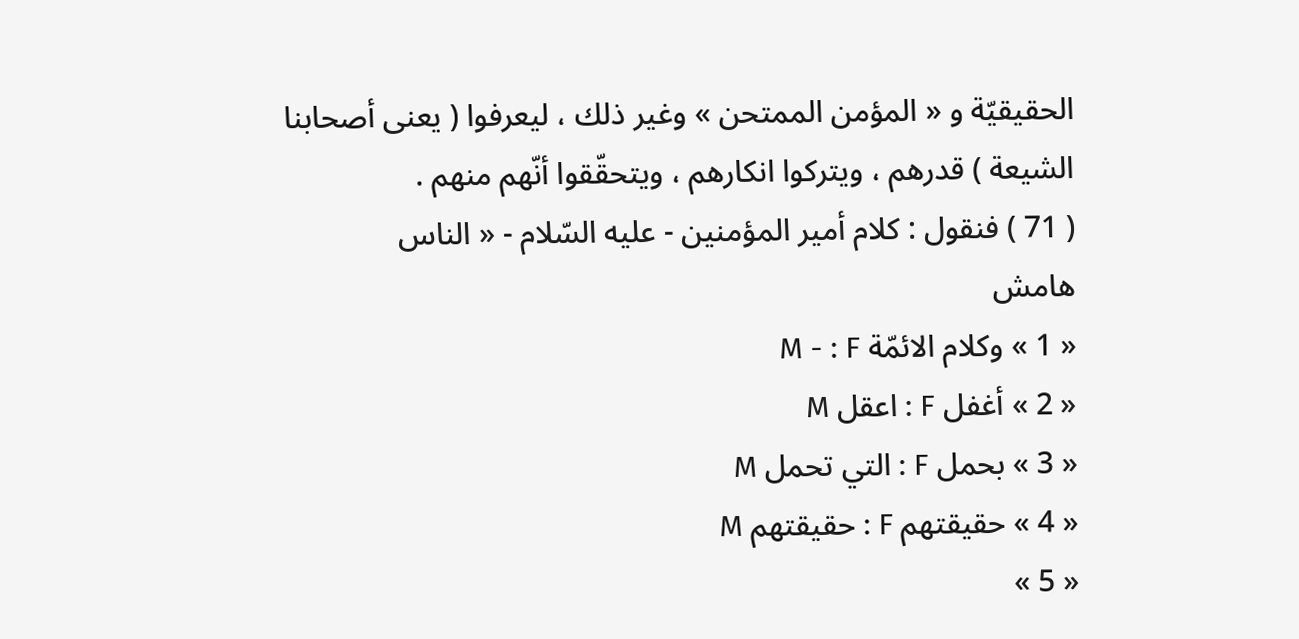الحقيقيّة و « المؤمن الممتحن » وغير ذلك ، ليعرفوا ( يعنى أصحابنا الشيعة ) قدرهم ، ويتركوا انكارهم ، ويتحقّقوا أنّهم منهم .
( 71 ) فنقول : كلام أمير المؤمنين - عليه السّلام - « الناس
هامش
« 1 » وكلام الائمّة M - : F
« 2 » أغفل F : اعقل M
« 3 » بحمل F : التي تحمل M
« 4 » حقيقتهم F : حقيقتهم M
« 5 »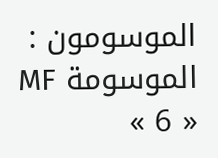الموسومون : الموسومة MF
« 6 »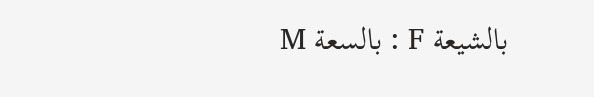بالشيعة F : بالسعة M